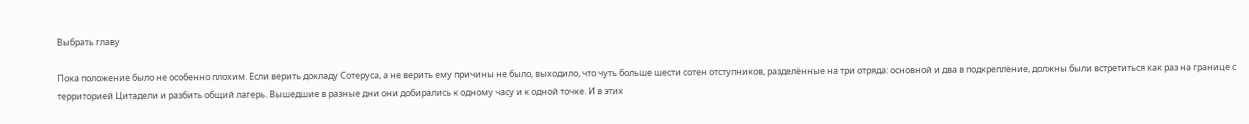Выбрать главу

Пока положение было не особенно плохим. Если верить докладу Сотеруса, а не верить ему причины не было, выходило, что чуть больше шести сотен отступников, разделённые на три отряда: основной и два в подкрепление, должны были встретиться как раз на границе с территорией Цитадели и разбить общий лагерь. Вышедшие в разные дни они добирались к одному часу и к одной точке. И в этих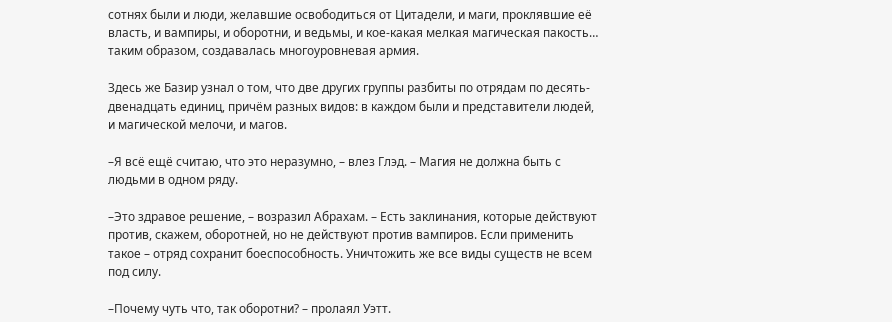сотнях были и люди, желавшие освободиться от Цитадели, и маги, проклявшие её власть, и вампиры, и оборотни, и ведьмы, и кое-какая мелкая магическая пакость… таким образом, создавалась многоуровневая армия.

Здесь же Базир узнал о том, что две других группы разбиты по отрядам по десять-двенадцать единиц, причём разных видов: в каждом были и представители людей, и магической мелочи, и магов.

–Я всё ещё считаю, что это неразумно, – влез Глэд. – Магия не должна быть с людьми в одном ряду.

–Это здравое решение, – возразил Абрахам. – Есть заклинания, которые действуют против, скажем, оборотней, но не действуют против вампиров. Если применить такое – отряд сохранит боеспособность. Уничтожить же все виды существ не всем под силу.

–Почему чуть что, так оборотни? – пролаял Уэтт.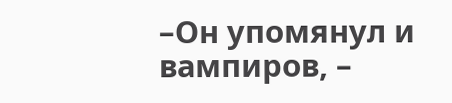–Он упомянул и вампиров, –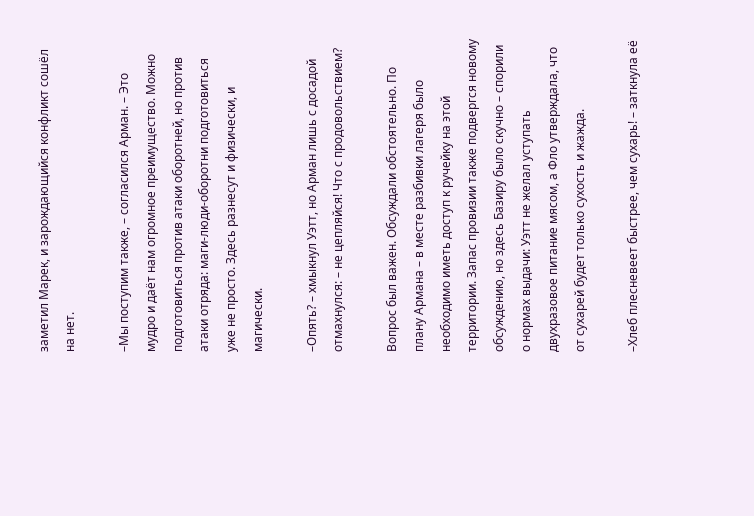заметил Марек, и зарождающийся конфликт сошёл на нет.

–Мы поступим также, – согласился Арман. – Это мудро и даёт нам огромное преимущество. Можно подготовиться против атаки оборотней, но против атаки отряда: маги-люди-оборотни подготовиться уже не просто. Здесь разнесут и физически, и магически.

–Опять? – хмыкнул Уэтт, но Арман лишь с досадой отмахнулся: – не цепляйся! Что с продовольствием?

Вопрос был важен. Обсуждали обстоятельно. По плану Армана – в месте разбивки лагеря было необходимо иметь доступ к ручейку на этой территории. Запас провизии также подвергся новому обсуждению, но здесь Базиру было скучно – спорили о нормах выдачи: Уэтт не желал уступать двухразовое питание мясом, а Фло утверждала, что от сухарей будет только сухость и жажда.

–Хлеб плесневеет быстрее, чем сухарь! – заткнула её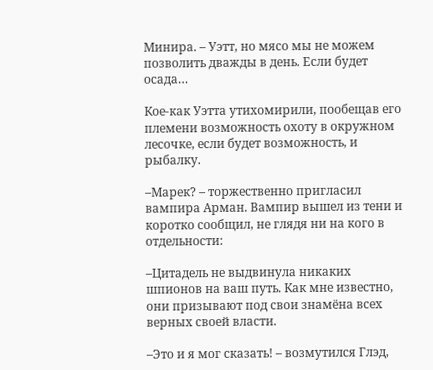Минира. – Уэтт, но мясо мы не можем позволить дважды в день. Если будет осада…

Кое-как Уэтта утихомирили, пообещав его племени возможность охоту в окружном лесочке, если будет возможность, и рыбалку.

–Марек? – торжественно пригласил вампира Арман. Вампир вышел из тени и коротко сообщил, не глядя ни на кого в отдельности:

–Цитадель не выдвинула никаких шпионов на ваш путь. Как мне известно, они призывают под свои знамёна всех верных своей власти.

–Это и я мог сказать! – возмутился Глэд,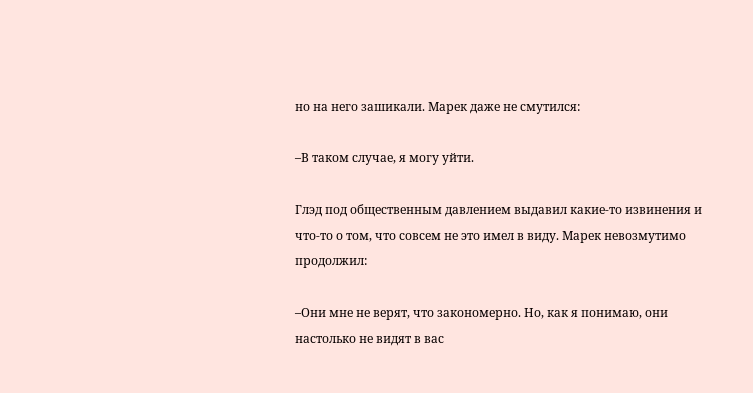но на него зашикали. Марек даже не смутился:

–В таком случае, я могу уйти.

Глэд под общественным давлением выдавил какие-то извинения и что-то о том, что совсем не это имел в виду. Марек невозмутимо продолжил:

–Они мне не верят, что закономерно. Но, как я понимаю, они настолько не видят в вас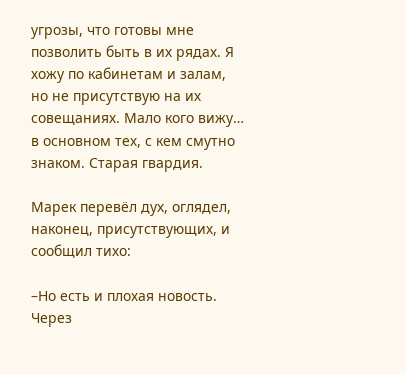угрозы, что готовы мне позволить быть в их рядах. Я хожу по кабинетам и залам, но не присутствую на их совещаниях. Мало кого вижу… в основном тех, с кем смутно знаком. Старая гвардия.

Марек перевёл дух, оглядел, наконец, присутствующих, и сообщил тихо:

–Но есть и плохая новость. Через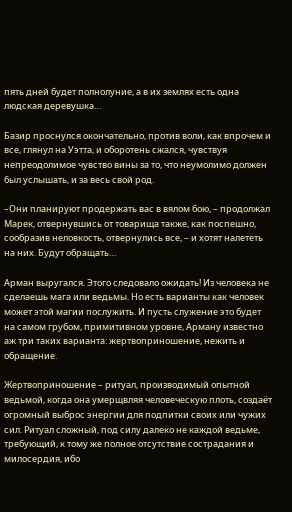пять дней будет полнолуние, а в их землях есть одна людская деревушка…

Базир проснулся окончательно, против воли, как впрочем и все, глянул на Уэтта, и оборотень сжался, чувствуя непреодолимое чувство вины за то, что неумолимо должен был услышать, и за весь свой род.

–Они планируют продержать вас в вялом бою, – продолжал Марек, отвернувшись от товарища также, как поспешно, сообразив неловкость, отвернулись все, – и хотят налететь на них. Будут обращать…

Арман выругался. Этого следовало ожидать! Из человека не сделаешь мага или ведьмы. Но есть варианты как человек может этой магии послужить. И пусть служение это будет на самом грубом, примитивном уровне, Арману известно аж три таких варианта: жертвоприношение, нежить и обращение.

Жертвоприношение – ритуал, производимый опытной ведьмой, когда она умерщвляя человеческую плоть, создаёт огромный выброс энергии для подпитки своих или чужих сил. Ритуал сложный, под силу далеко не каждой ведьме, требующий, к тому же полное отсутствие сострадания и милосердия, ибо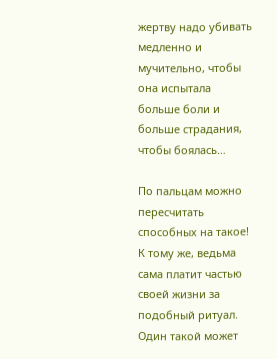жертву надо убивать медленно и мучительно, чтобы она испытала больше боли и больше страдания, чтобы боялась…

По пальцам можно пересчитать способных на такое! К тому же, ведьма сама платит частью своей жизни за подобный ритуал. Один такой может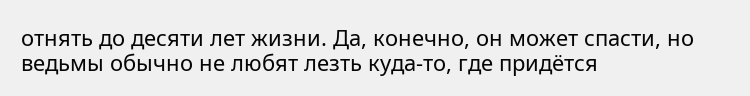отнять до десяти лет жизни. Да, конечно, он может спасти, но ведьмы обычно не любят лезть куда-то, где придётся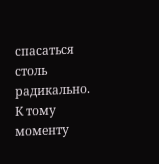спасаться столь радикально. К тому моменту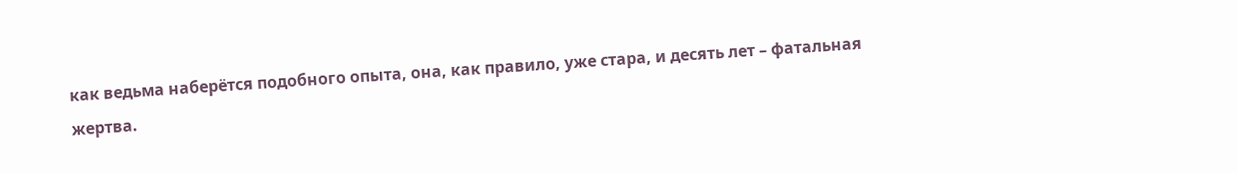как ведьма наберётся подобного опыта, она, как правило, уже стара, и десять лет – фатальная жертва.